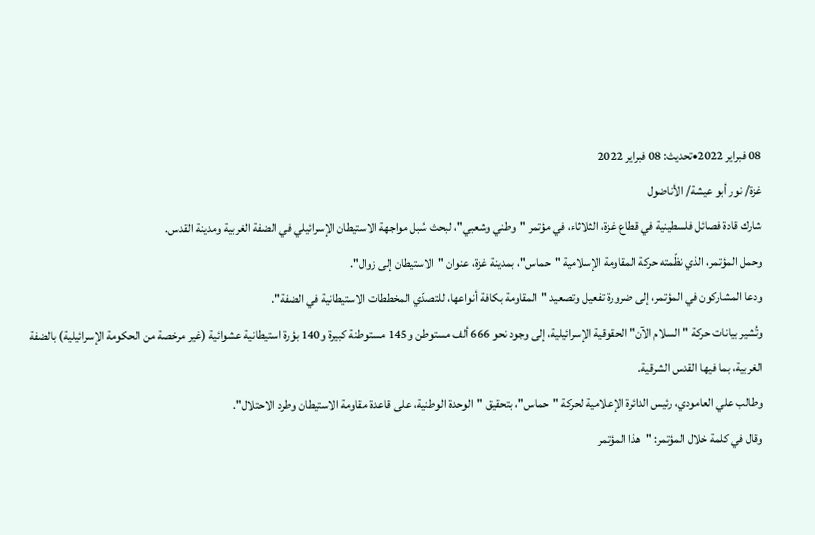08 فبراير 2022•تحديث: 08 فبراير 2022
غزة/ نور أبو عيشة/ الأناضول
شارك قادة فصائل فلسطينية في قطاع غزة، الثلاثاء، في مؤتمر "وطني وشعبي"، لبحث سُبل مواجهة الاستيطان الإسرائيلي في الضفة الغربية ومدينة القدس.
وحمل المؤتمر، الذي نظّمته حركة المقاومة الإسلامية "حماس"، بمدينة غزة، عنوان "الاستيطان إلى زوال".
ودعا المشاركون في المؤتمر، إلى ضرورة تفعيل وتصعيد "المقاومة بكافة أنواعها، للتصدّي المخططات الاستيطانية في الضفة".
وتُشير بيانات حركة "السلام الآن" الحقوقية الإسرائيلية، إلى وجود نحو 666 ألف مستوطن و145 مستوطنة كبيرة و140 بؤرة استيطانية عشوائية (غير مرخصة من الحكومة الإسرائيلية) بالضفة الغربية، بما فيها القدس الشرقية.
وطالب علي العامودي، رئيس الدائرة الإعلامية لحركة "حماس"، بتحقيق "الوحدة الوطنية، على قاعدة مقاومة الاستيطان وطرد الاحتلال".
وقال في كلمة خلال المؤتمر: "هذا المؤتمر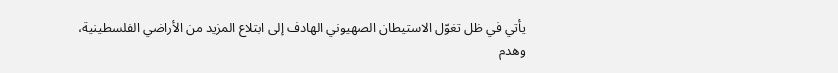يأتي في ظل تغوّل الاستيطان الصهيوني الهادف إلى ابتلاع المزيد من الأراضي الفلسطينية، وهدم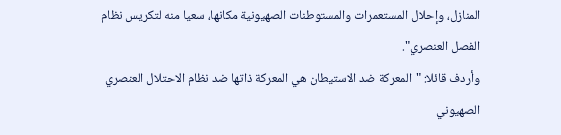المنازل، وإحلال المستعمرات والمستوطنات الصهيونية مكانها، سعيا منه لتكريس نظام الفصل العنصري".
وأردف قائلا: "المعركة ضد الاستيطان هي المعركة ذاتها ضد نظام الاحتلال العنصري الصهيوني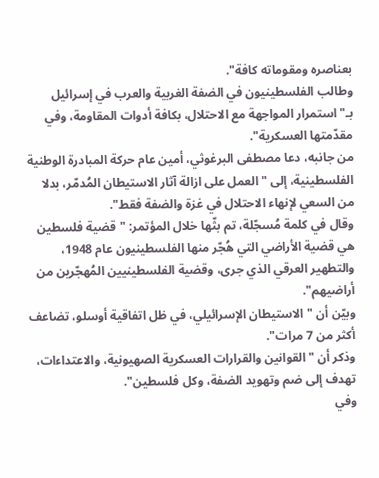بعناصره ومقوماته كافة".
وطالب الفلسطينيون في الضفة الغربية والعرب في إسرائيل بـ"استمرار المواجهة مع الاحتلال، بكافة أدوات المقاومة، وفي مقدّمتها العسكرية".
من جانبه، دعا مصطفى البرغوثي، أمين عام حركة المبادرة الوطنية الفلسطينية، إلى "العمل على ازالة آثار الاستيطان المُدمّر، بدلا من السعي لإنهاء الاحتلال في غزة والضفة فقط".
وقال في كلمة مُسجّلة، تم بثّها خلال المؤتمر: "قضية فلسطين هي قضية الأراضي التي هُجّر منها الفلسطينيون عام 1948، والتطهير العرقي الذي جرى، وقضية الفلسطينيين المُهجّرين من أراضيهم".
وبيّن أن "الاستيطان الإسرائيلي، في ظل اتفاقية أوسلو، تضاعف أكثر من 7 مرات".
وذكر أن "القوانين والقرارات العسكرية الصهيونية، والاعتداءات، تهدف إلى ضم وتهويد الضفة، وكل فلسطين".
وفي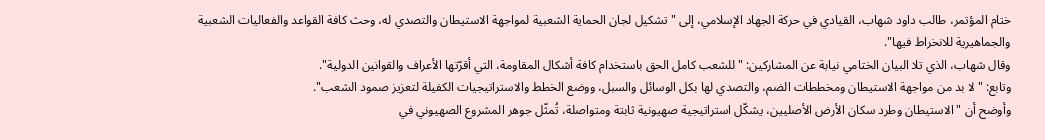ختام المؤتمر، طالب داود شهاب، القيادي في حركة الجهاد الإسلامي، إلى "تشكيل لجان الحماية الشعبية لمواجهة الاستيطان والتصدي له، وحث كافة القواعد والفعاليات الشعبية والجماهيرية للانخراط فيها".
وقال شهاب، الذي تلا البيان الختامي نيابة عن المشاركين: " للشعب كامل الحق باستخدام كافة أشكال المقاومة، التي أقرّتها الأعراف والقوانين الدولية".
وتابع: "لا بد من مواجهة الاستيطان ومخططات الضم، والتصدي لها بكل الوسائل والسبل، ووضع الخطط والاستراتيجيات الكفيلة لتعزيز صمود الشعب".
وأوضح أن "الاستيطان وطرد سكان الأرض الأصليين، يشكّل استراتيجية صهيونية ثابتة ومتواصلة، تُمثّل جوهر المشروع الصهيوني في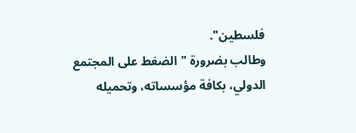فلسطين".
وطالب بضرورة "الضغط على المجتمع الدولي، بكافة مؤسساته، وتحميله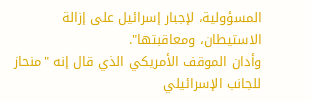المسؤولية، لإجبار إسرائيل على إزالة الاستيطان، ومعاقبتها".
وأدان الموقف الأمريكي الذي قال إنه "منحاز للجانب الإسرائيلي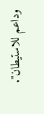وداعم للاستيطان".